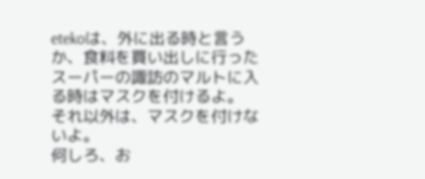etekoは、外に出る時と言うか、食料を買い出しに行ったスーパーの諏訪のマルトに入る時はマスクを付けるよ。
それ以外は、マスクを付けないよ。
何しろ、お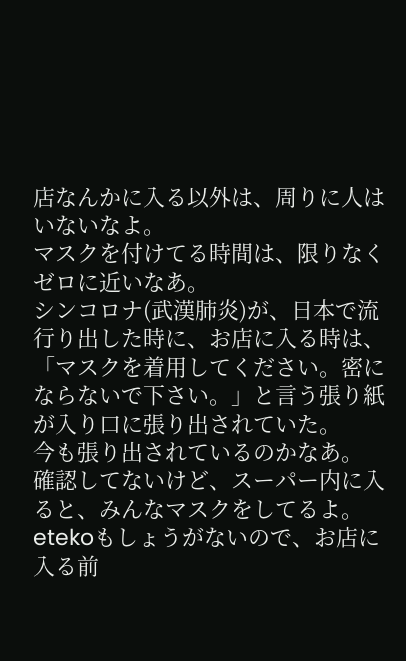店なんかに入る以外は、周りに人はいないなよ。
マスクを付けてる時間は、限りなくゼロに近いなあ。
シンコロナ(武漢肺炎)が、日本で流行り出した時に、お店に入る時は、「マスクを着用してください。密にならないで下さい。」と言う張り紙が入り口に張り出されていた。
今も張り出されているのかなあ。
確認してないけど、スーパー内に入ると、みんなマスクをしてるよ。
etekoもしょうがないので、お店に入る前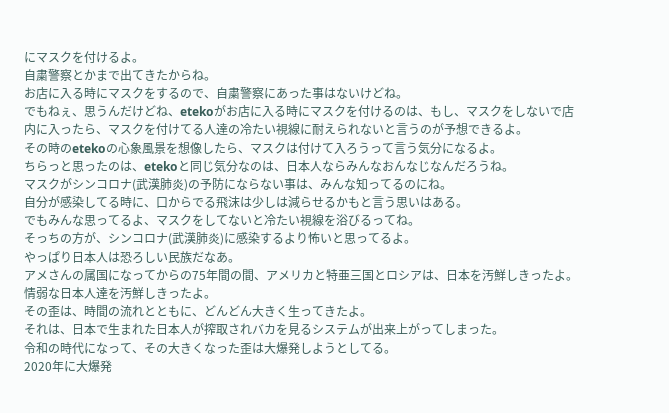にマスクを付けるよ。
自粛警察とかまで出てきたからね。
お店に入る時にマスクをするので、自粛警察にあった事はないけどね。
でもねぇ、思うんだけどね、etekoがお店に入る時にマスクを付けるのは、もし、マスクをしないで店内に入ったら、マスクを付けてる人達の冷たい視線に耐えられないと言うのが予想できるよ。
その時のetekoの心象風景を想像したら、マスクは付けて入ろうって言う気分になるよ。
ちらっと思ったのは、etekoと同じ気分なのは、日本人ならみんなおんなじなんだろうね。
マスクがシンコロナ(武漢肺炎)の予防にならない事は、みんな知ってるのにね。
自分が感染してる時に、口からでる飛沫は少しは減らせるかもと言う思いはある。
でもみんな思ってるよ、マスクをしてないと冷たい視線を浴びるってね。
そっちの方が、シンコロナ(武漢肺炎)に感染するより怖いと思ってるよ。
やっぱり日本人は恐ろしい民族だなあ。
アメさんの属国になってからの75年間の間、アメリカと特亜三国とロシアは、日本を汚鮮しきったよ。
情弱な日本人達を汚鮮しきったよ。
その歪は、時間の流れとともに、どんどん大きく生ってきたよ。
それは、日本で生まれた日本人が搾取されバカを見るシステムが出来上がってしまった。
令和の時代になって、その大きくなった歪は大爆発しようとしてる。
2020年に大爆発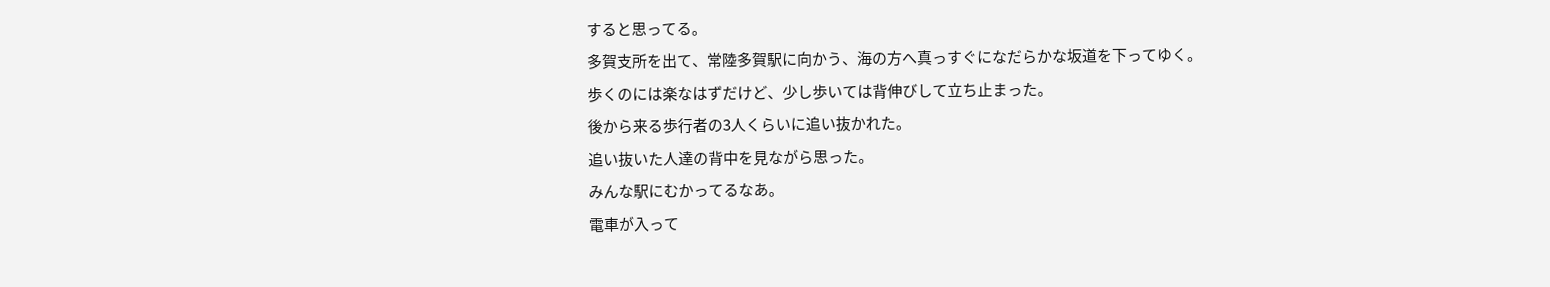すると思ってる。
多賀支所を出て、常陸多賀駅に向かう、海の方へ真っすぐになだらかな坂道を下ってゆく。
歩くのには楽なはずだけど、少し歩いては背伸びして立ち止まった。
後から来る歩行者の3人くらいに追い抜かれた。
追い抜いた人達の背中を見ながら思った。
みんな駅にむかってるなあ。
電車が入って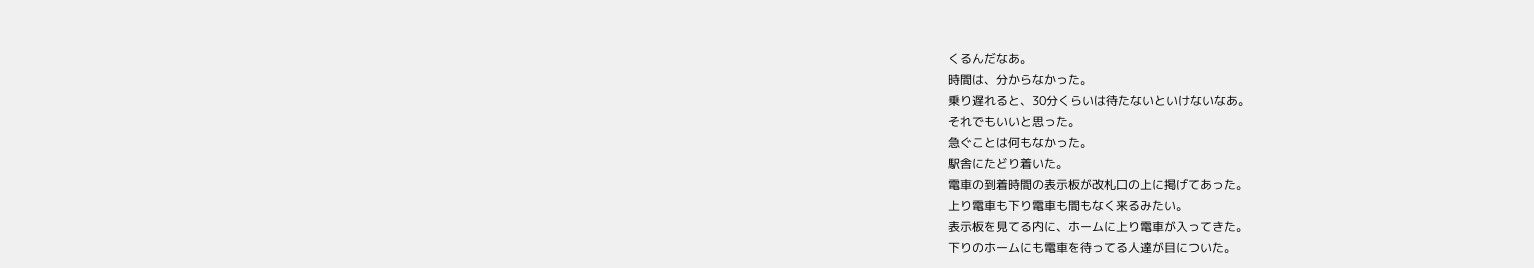くるんだなあ。
時間は、分からなかった。
乗り遅れると、30分くらいは待たないといけないなあ。
それでもいいと思った。
急ぐことは何もなかった。
駅舎にたどり着いた。
電車の到着時間の表示板が改札口の上に掲げてあった。
上り電車も下り電車も間もなく来るみたい。
表示板を見てる内に、ホームに上り電車が入ってきた。
下りのホームにも電車を待ってる人達が目についた。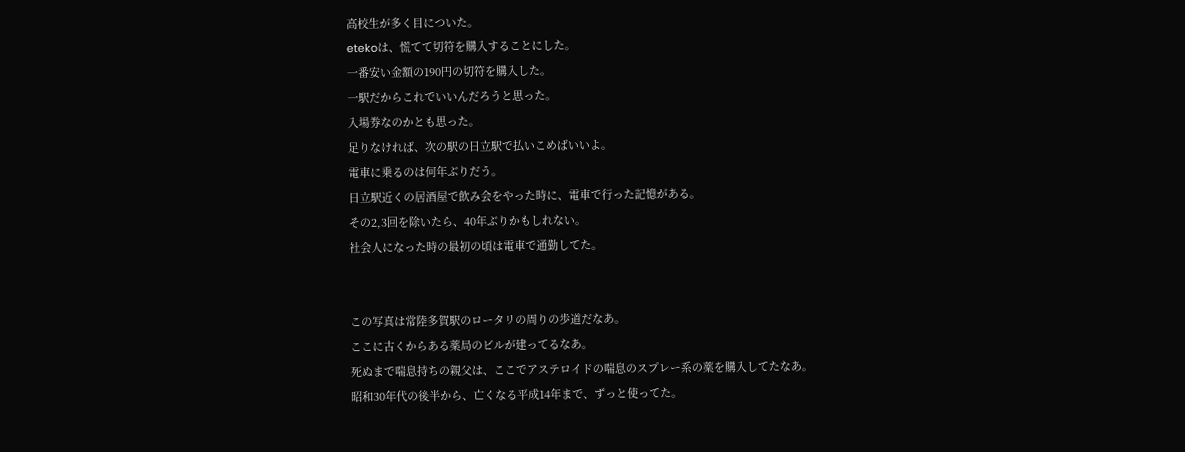高校生が多く目についた。
etekoは、慌てて切符を購入することにした。
一番安い金額の190円の切符を購入した。
一駅だからこれでいいんだろうと思った。
入場券なのかとも思った。
足りなければ、次の駅の日立駅で払いこめばいいよ。
電車に乗るのは何年ぶりだう。
日立駅近くの居酒屋で飲み会をやった時に、電車で行った記憶がある。
その2,3回を除いたら、40年ぶりかもしれない。
社会人になった時の最初の頃は電車で通勤してた。


この写真は常陸多賀駅のロータリの周りの歩道だなあ。
ここに古くからある薬局のビルが建ってるなあ。
死ぬまで喘息持ちの親父は、ここでアステロイドの喘息のスプレー系の薬を購入してたなあ。
昭和30年代の後半から、亡くなる平成14年まで、ずっと使ってた。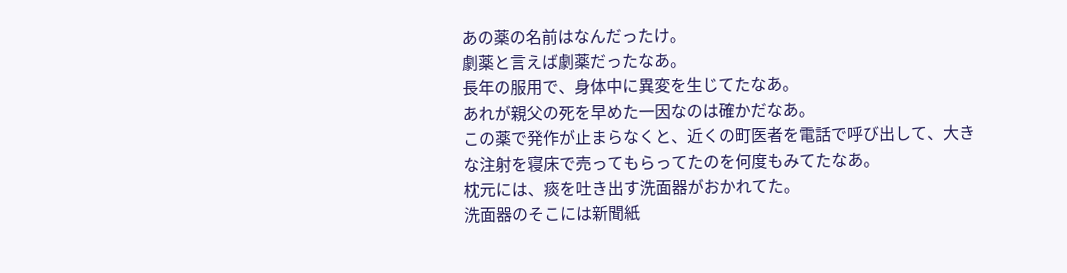あの薬の名前はなんだったけ。
劇薬と言えば劇薬だったなあ。
長年の服用で、身体中に異変を生じてたなあ。
あれが親父の死を早めた一因なのは確かだなあ。
この薬で発作が止まらなくと、近くの町医者を電話で呼び出して、大きな注射を寝床で売ってもらってたのを何度もみてたなあ。
枕元には、痰を吐き出す洗面器がおかれてた。
洗面器のそこには新聞紙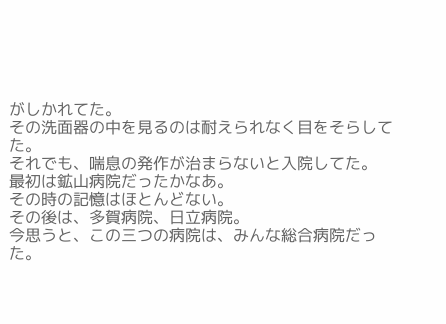がしかれてた。
その洗面器の中を見るのは耐えられなく目をそらしてた。
それでも、喘息の発作が治まらないと入院してた。
最初は鉱山病院だったかなあ。
その時の記憶はほとんどない。
その後は、多賀病院、日立病院。
今思うと、この三つの病院は、みんな総合病院だった。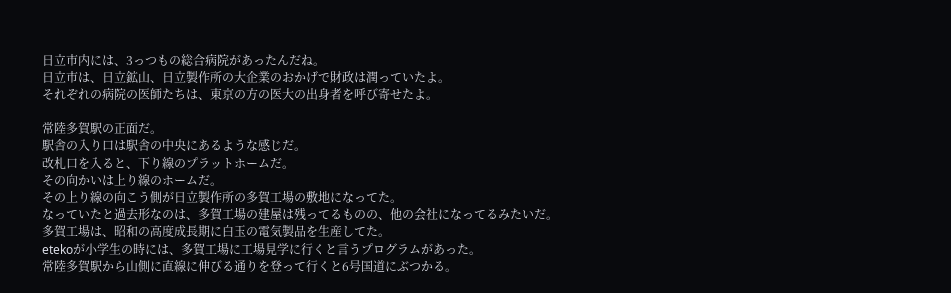日立市内には、3っつもの総合病院があったんだね。
日立市は、日立鉱山、日立製作所の大企業のおかげで財政は潤っていたよ。
それぞれの病院の医師たちは、東京の方の医大の出身者を呼び寄せたよ。

常陸多賀駅の正面だ。
駅舎の入り口は駅舎の中央にあるような感じだ。
改札口を入ると、下り線のプラットホームだ。
その向かいは上り線のホームだ。
その上り線の向こう側が日立製作所の多賀工場の敷地になってた。
なっていたと過去形なのは、多賀工場の建屋は残ってるものの、他の会社になってるみたいだ。
多賀工場は、昭和の高度成長期に白玉の電気製品を生産してた。
etekoが小学生の時には、多賀工場に工場見学に行くと言うプログラムがあった。
常陸多賀駅から山側に直線に伸びる通りを登って行くと6号国道にぶつかる。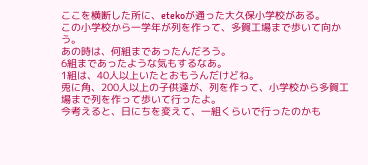ここを横断した所に、etekoが通った大久保小学校がある。
この小学校から一学年が列を作って、多賀工場まで歩いて向かう。
あの時は、何組まであったんだろう。
6組まであったような気もするなあ。
1組は、40人以上いたとおもうんだけどね。
兎に角、200人以上の子供達が、列を作って、小学校から多賀工場まで列を作って歩いて行ったよ。
今考えると、日にちを変えて、一組くらいで行ったのかも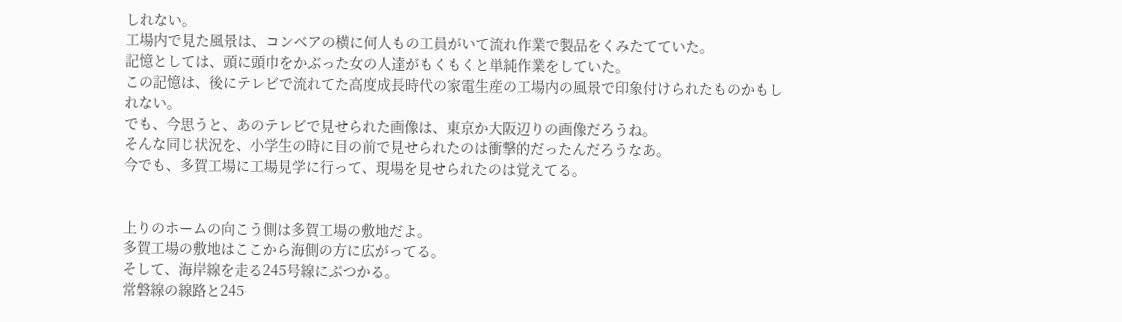しれない。
工場内で見た風景は、コンベアの横に何人もの工員がいて流れ作業で製品をくみたてていた。
記憶としては、頭に頭巾をかぶった女の人達がもくもくと単純作業をしていた。
この記憶は、後にテレビで流れてた高度成長時代の家電生産の工場内の風景で印象付けられたものかもしれない。
でも、今思うと、あのテレビで見せられた画像は、東京か大阪辺りの画像だろうね。
そんな同じ状況を、小学生の時に目の前で見せられたのは衝撃的だったんだろうなあ。
今でも、多賀工場に工場見学に行って、現場を見せられたのは覚えてる。


上りのホームの向こう側は多賀工場の敷地だよ。
多賀工場の敷地はここから海側の方に広がってる。
そして、海岸線を走る245号線にぶつかる。
常磐線の線路と245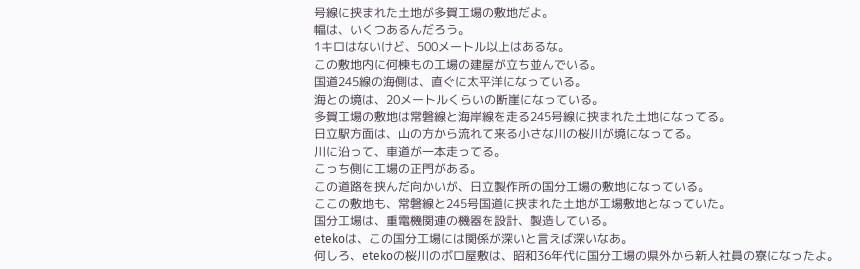号線に挟まれた土地が多賀工場の敷地だよ。
幅は、いくつあるんだろう。
1キロはないけど、500メートル以上はあるな。
この敷地内に何棟もの工場の建屋が立ち並んでいる。
国道245線の海側は、直ぐに太平洋になっている。
海との境は、20メートルくらいの断崖になっている。
多賀工場の敷地は常磐線と海岸線を走る245号線に挟まれた土地になってる。
日立駅方面は、山の方から流れて来る小さな川の桜川が境になってる。
川に沿って、車道が一本走ってる。
こっち側に工場の正門がある。
この道路を挟んだ向かいが、日立製作所の国分工場の敷地になっている。
ここの敷地も、常磐線と245号国道に挟まれた土地が工場敷地となっていた。
国分工場は、重電機関連の機器を設計、製造している。
etekoは、この国分工場には関係が深いと言えば深いなあ。
何しろ、etekoの桜川のボロ屋敷は、昭和36年代に国分工場の県外から新人社員の寮になったよ。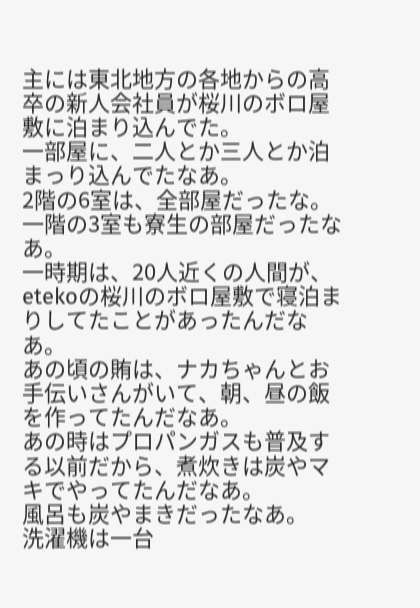主には東北地方の各地からの高卒の新人会社員が桜川のボロ屋敷に泊まり込んでた。
一部屋に、二人とか三人とか泊まっり込んでたなあ。
2階の6室は、全部屋だったな。
一階の3室も寮生の部屋だったなあ。
一時期は、20人近くの人間が、etekoの桜川のボロ屋敷で寝泊まりしてたことがあったんだなあ。
あの頃の賄は、ナカちゃんとお手伝いさんがいて、朝、昼の飯を作ってたんだなあ。
あの時はプロパンガスも普及する以前だから、煮炊きは炭やマキでやってたんだなあ。
風呂も炭やまきだったなあ。
洗濯機は一台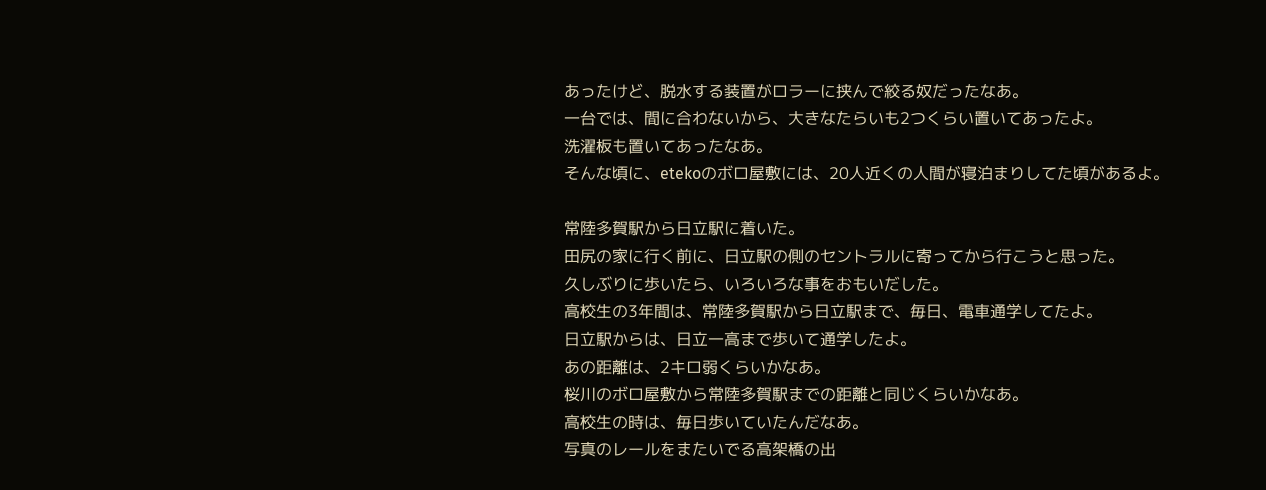あったけど、脱水する装置がロラーに挟んで絞る奴だったなあ。
一台では、間に合わないから、大きなたらいも2つくらい置いてあったよ。
洗濯板も置いてあったなあ。
そんな頃に、etekoのボロ屋敷には、20人近くの人間が寝泊まりしてた頃があるよ。

常陸多賀駅から日立駅に着いた。
田尻の家に行く前に、日立駅の側のセントラルに寄ってから行こうと思った。
久しぶりに歩いたら、いろいろな事をおもいだした。
高校生の3年間は、常陸多賀駅から日立駅まで、毎日、電車通学してたよ。
日立駅からは、日立一高まで歩いて通学したよ。
あの距離は、2キロ弱くらいかなあ。
桜川のボロ屋敷から常陸多賀駅までの距離と同じくらいかなあ。
高校生の時は、毎日歩いていたんだなあ。
写真のレールをまたいでる高架橋の出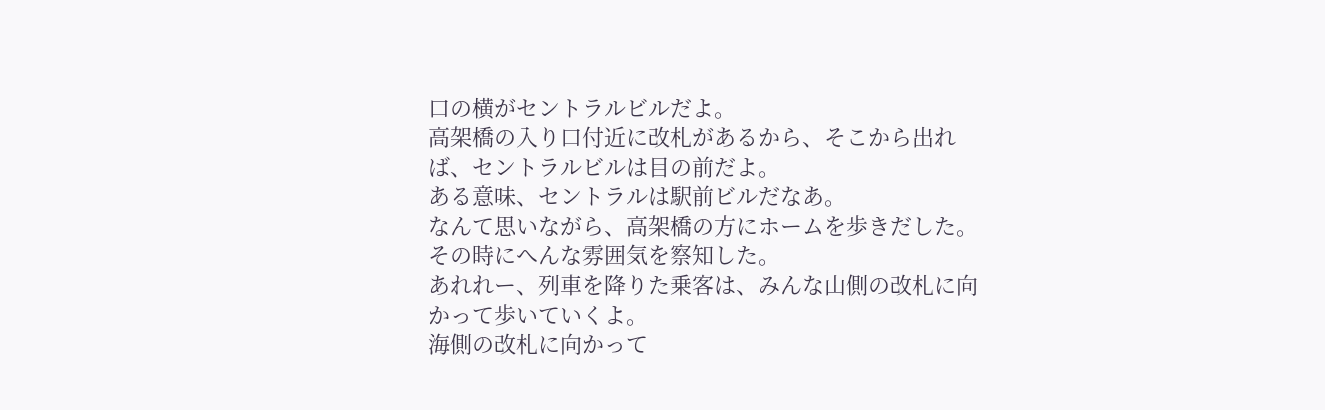口の横がセントラルビルだよ。
高架橋の入り口付近に改札があるから、そこから出れば、セントラルビルは目の前だよ。
ある意味、セントラルは駅前ビルだなあ。
なんて思いながら、高架橋の方にホームを歩きだした。
その時にへんな雰囲気を察知した。
あれれー、列車を降りた乗客は、みんな山側の改札に向かって歩いていくよ。
海側の改札に向かって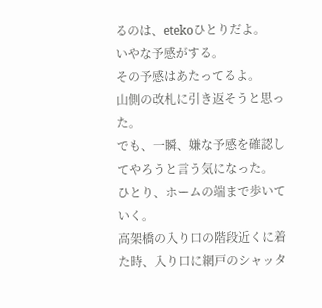るのは、etekoひとりだよ。
いやな予感がする。
その予感はあたってるよ。
山側の改札に引き返そうと思った。
でも、一瞬、嫌な予感を確認してやろうと言う気になった。
ひとり、ホームの端まで歩いていく。
高架橋の入り口の階段近くに着た時、入り口に網戸のシャッタ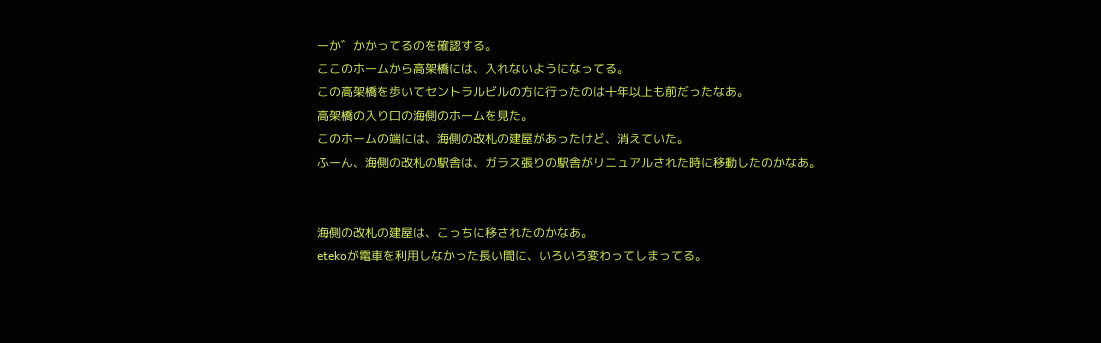ーか゛かかってるのを確認する。
ここのホームから高架橋には、入れないようになってる。
この高架橋を歩いてセントラルビルの方に行ったのは十年以上も前だったなあ。
高架橋の入り口の海側のホームを見た。
このホームの端には、海側の改札の建屋があったけど、消えていた。
ふーん、海側の改札の駅舎は、ガラス張りの駅舎がリニュアルされた時に移動したのかなあ。


海側の改札の建屋は、こっちに移されたのかなあ。
etekoが電車を利用しなかった長い間に、いろいろ変わってしまってる。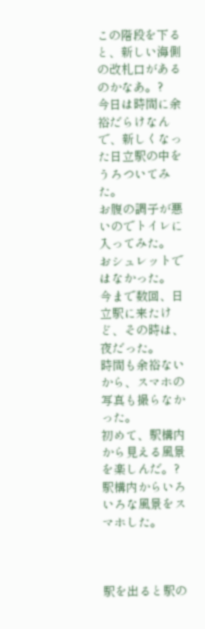この階段を下ると、新しい海側の改札口があるのかなあ。?
今日は時間に余裕だらけなんで、新しくなった日立駅の中をうろついてみた。
お腹の調子が悪いのでトイレに入ってみた。
おシュレットではなかった。
今まで数回、日立駅に来たけど、その時は、夜だった。
時間も余裕ないから、スマホの写真も撮らなかった。
初めて、駅構内から見える風景を楽しんだ。?
駅構内からいろいろな風景をスマホした。



駅を出ると駅の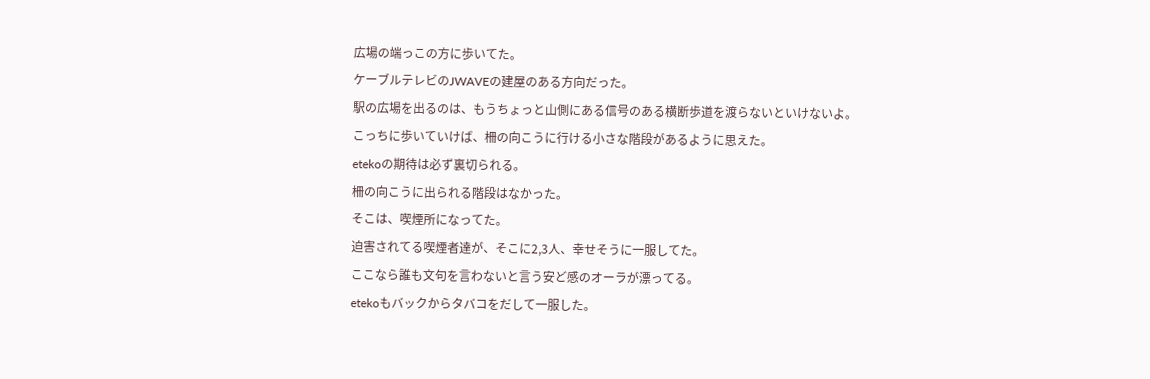広場の端っこの方に歩いてた。
ケーブルテレビのJWAVEの建屋のある方向だった。
駅の広場を出るのは、もうちょっと山側にある信号のある横断歩道を渡らないといけないよ。
こっちに歩いていけば、柵の向こうに行ける小さな階段があるように思えた。
etekoの期待は必ず裏切られる。
柵の向こうに出られる階段はなかった。
そこは、喫煙所になってた。
迫害されてる喫煙者達が、そこに2,3人、幸せそうに一服してた。
ここなら誰も文句を言わないと言う安ど感のオーラが漂ってる。
etekoもバックからタバコをだして一服した。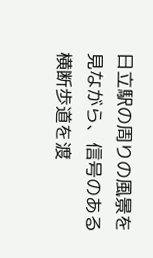日立駅の周りの風景を見ながら、信号のある横断歩道を渡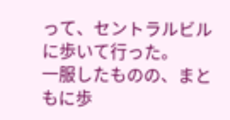って、セントラルビルに歩いて行った。
一服したものの、まともに歩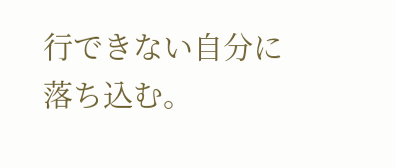行できない自分に落ち込む。